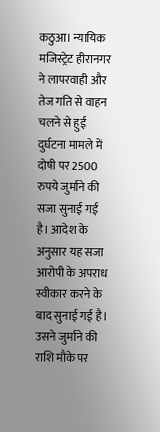कठुआ। न्यायिक मजिस्ट्रेट हीरानगर ने लापरवाही और तेज गति से वाहन चलने से हुई दुर्घटना मामले में दोषी पर 2500 रुपये जुर्माने की सजा सुनाई गई है। आदेश के अनुसार यह सजा आरोपी के अपराध स्वीकार करने के बाद सुनाई गई है। उसने जुर्माने की राशि मौके पर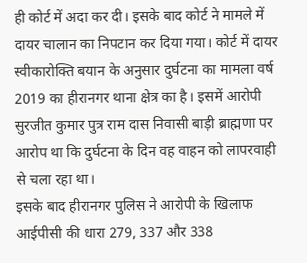ही कोर्ट में अदा कर दी। इसके बाद कोर्ट ने मामले में दायर चालान का निपटान कर दिया गया। कोर्ट में दायर स्वीकारोक्ति बयान के अनुसार दुर्घटना का मामला वर्ष 2019 का हीरानगर थाना क्षेत्र का है। इसमें आरोपी सुरजीत कुमार पुत्र राम दास निवासी बाड़ी ब्राह्मणा पर आरोप था कि दुर्घटना के दिन वह वाहन को लापरवाही से चला रहा था।
इसके बाद हीरानगर पुलिस ने आरोपी के खिलाफ आईपीसी की धारा 279, 337 और 338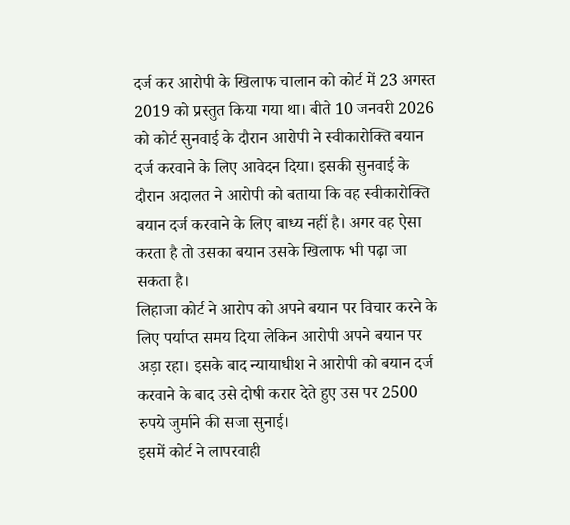दर्ज कर आरोपी के खिलाफ चालान को कोर्ट में 23 अगस्त 2019 को प्रस्तुत किया गया था। बीते 10 जनवरी 2026 को कोर्ट सुनवाई के दौरान आरोपी ने स्वीकारोक्ति बयान दर्ज करवाने के लिए आवेदन दिया। इसकी सुनवाई के दौरान अदालत ने आरोपी को बताया कि वह स्वीकारोक्ति बयान दर्ज करवाने के लिए बाध्य नहीं है। अगर वह ऐसा करता है तो उसका बयान उसके खिलाफ भी पढ़ा जा सकता है।
लिहाजा कोर्ट ने आरोप को अपने बयान पर विचार करने के लिए पर्याप्त समय दिया लेकिन आरोपी अपने बयान पर अड़ा रहा। इसके बाद न्यायाधीश ने आरोपी को बयान दर्ज करवाने के बाद उसे दोषी करार देते हुए उस पर 2500 रुपये जुर्माने की सजा सुनाई।
इसमें कोर्ट ने लापरवाही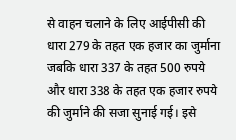से वाहन चलाने के लिए आईपीसी की धारा 279 के तहत एक हजार का जुर्माना जबकि धारा 337 के तहत 500 रुपये और धारा 338 के तहत एक हजार रुपये की जुर्माने की सजा सुनाई गई। इसे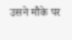उसने मौके पर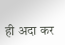ही अदा कर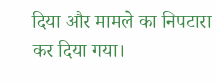दिया और मामले का निपटारा कर दिया गया।